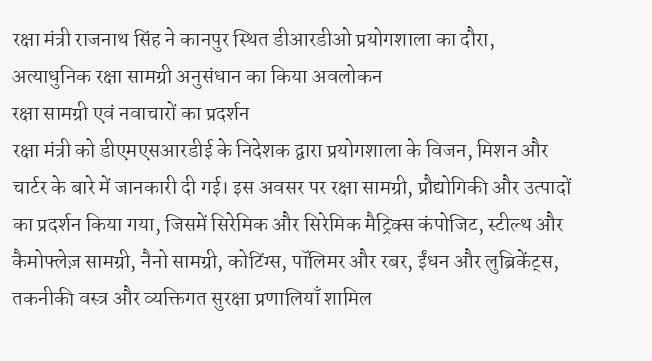रक्षा मंत्री राजनाथ सिंह ने कानपुर स्थित डीआरडीओ प्रयोगशाला का दौरा, अत्याधुनिक रक्षा सामग्री अनुसंधान का किया अवलोकन
रक्षा सामग्री एवं नवाचारों का प्रदर्शन
रक्षा मंत्री को डीएमएसआरडीई के निदेशक द्वारा प्रयोगशाला के विजन, मिशन और चार्टर के बारे में जानकारी दी गई। इस अवसर पर रक्षा सामग्री, प्रौद्योगिकी और उत्पादों का प्रदर्शन किया गया, जिसमें सिरेमिक और सिरेमिक मैट्रिक्स कंपोजिट, स्टील्थ और कैमोफ्लेज़ सामग्री, नैनो सामग्री, कोटिंग्स, पॉलिमर और रबर, ईंधन और लुब्रिकेंट्स, तकनीकी वस्त्र और व्यक्तिगत सुरक्षा प्रणालियाँ शामिल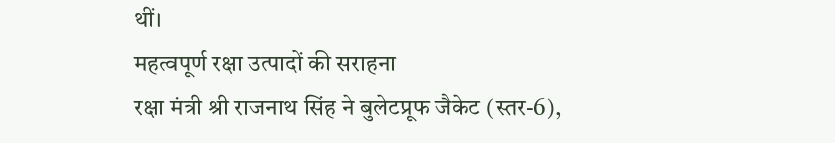थीं।
महत्वपूर्ण रक्षा उत्पादों की सराहना
रक्षा मंत्री श्री राजनाथ सिंह ने बुलेटप्रूफ जैकेट (स्तर-6),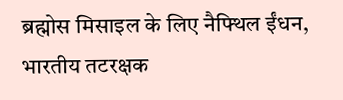ब्रह्मोस मिसाइल के लिए नैफ्थिल ईंधन, भारतीय तटरक्षक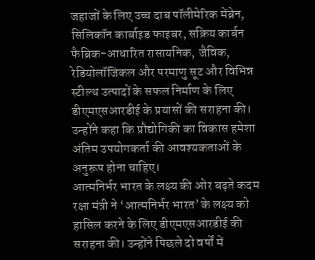जहाजों के लिए उच्च दाब पॉलीमेरिक मेंब्रेन, सिलिकॉन कार्बाइड फाइबर, सक्रिय कार्बन फैब्रिक-आधारित रासायनिक, जैविक, रेडियोलॉजिकल और परमाणु सूट और विभिन्न स्टील्थ उत्पादों के सफल निर्माण के लिए डीएमएसआरडीई के प्रयासों की सराहना की। उन्होंने कहा कि प्रौद्योगिकी का विकास हमेशा अंतिम उपयोगकर्ता की आवश्यकताओं के अनुरूप होना चाहिए।
आत्मनिर्भर भारत के लक्ष्य की ओर बढ़ते कदम
रक्षा मंत्री ने ‘आत्मनिर्भर भारत’ के लक्ष्य को हासिल करने के लिए डीएमएसआरडीई की सराहना की। उन्होंने पिछले दो वर्षों में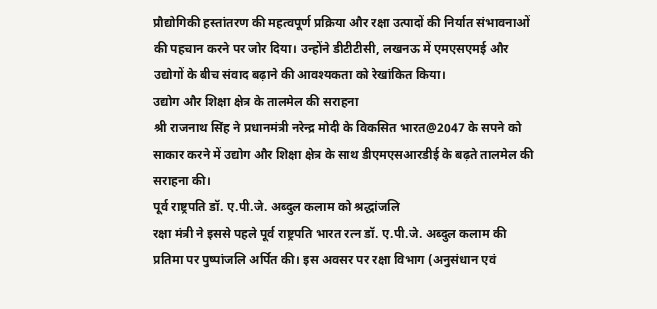प्रौद्योगिकी हस्तांतरण की महत्वपूर्ण प्रक्रिया और रक्षा उत्पादों की निर्यात संभावनाओं की पहचान करने पर जोर दिया। उन्होंने डीटीटीसी, लखनऊ में एमएसएमई और उद्योगों के बीच संवाद बढ़ाने की आवश्यकता को रेखांकित किया।
उद्योग और शिक्षा क्षेत्र के तालमेल की सराहना
श्री राजनाथ सिंह ने प्रधानमंत्री नरेन्द्र मोदी के विकसित भारत@2047 के सपने को साकार करने में उद्योग और शिक्षा क्षेत्र के साथ डीएमएसआरडीई के बढ़ते तालमेल की सराहना की।
पूर्व राष्ट्रपति डॉ. ए.पी.जे. अब्दुल कलाम को श्रद्धांजलि
रक्षा मंत्री ने इससे पहले पूर्व राष्ट्रपति भारत रत्न डॉ. ए.पी.जे. अब्दुल कलाम की प्रतिमा पर पुष्पांजलि अर्पित की। इस अवसर पर रक्षा विभाग (अनुसंधान एवं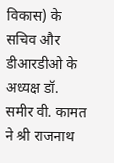विकास) के सचिव और डीआरडीओ के अध्यक्ष डॉ. समीर वी. कामत ने श्री राजनाथ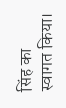सिंह का स्वागत किया।